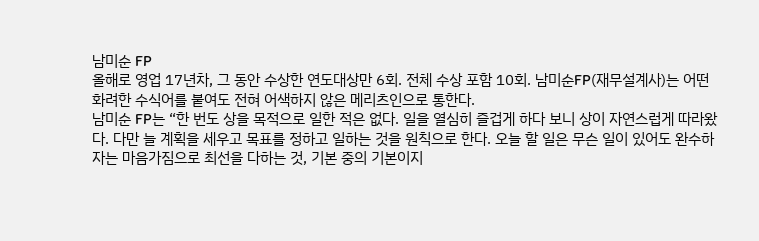남미순 FP
올해로 영업 17년차, 그 동안 수상한 연도대상만 6회. 전체 수상 포함 10회. 남미순FP(재무설계사)는 어떤 화려한 수식어를 붙여도 전혀 어색하지 않은 메리츠인으로 통한다.
남미순 FP는 “한 번도 상을 목적으로 일한 적은 없다. 일을 열심히 즐겁게 하다 보니 상이 자연스럽게 따라왔다. 다만 늘 계획을 세우고 목표를 정하고 일하는 것을 원칙으로 한다. 오늘 할 일은 무슨 일이 있어도 완수하자는 마음가짐으로 최선을 다하는 것, 기본 중의 기본이지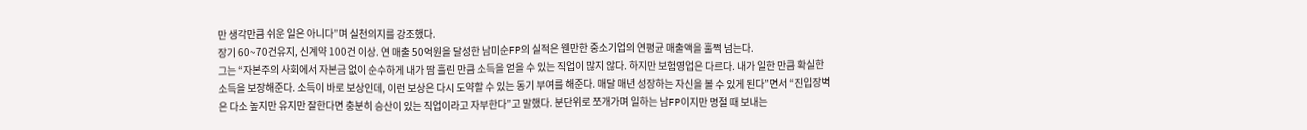만 생각만큼 쉬운 일은 아니다”며 실천의지를 강조했다.
장기 60~70건유지, 신계약 100건 이상. 연 매출 50억원을 달성한 남미순FP의 실적은 웬만한 중소기업의 연평균 매출액을 훌쩍 넘는다.
그는 “자본주의 사회에서 자본금 없이 순수하게 내가 땀 흘린 만큼 소득을 얻을 수 있는 직업이 많지 않다. 하지만 보험영업은 다르다. 내가 일한 만큼 확실한 소득을 보장해준다. 소득이 바로 보상인데, 이런 보상은 다시 도약할 수 있는 동기 부여를 해준다. 매달 매년 성장하는 자신을 볼 수 있게 된다”면서 “진입장벽은 다소 높지만 유지만 잘한다면 충분히 승산이 있는 직업이라고 자부한다”고 말했다. 분단위로 쪼개가며 일하는 남FP이지만 명절 때 보내는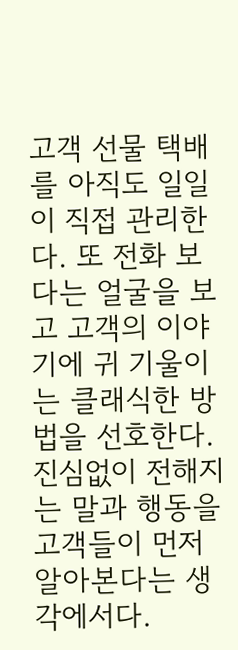고객 선물 택배를 아직도 일일이 직접 관리한다. 또 전화 보다는 얼굴을 보고 고객의 이야기에 귀 기울이는 클래식한 방법을 선호한다. 진심없이 전해지는 말과 행동을 고객들이 먼저 알아본다는 생각에서다.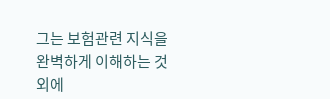그는 보험관련 지식을 완벽하게 이해하는 것 외에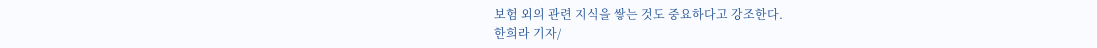보험 외의 관련 지식을 쌓는 것도 중요하다고 강조한다.
한희라 기자/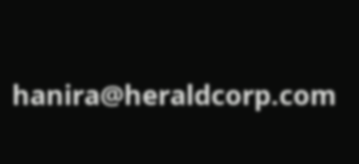hanira@heraldcorp.com